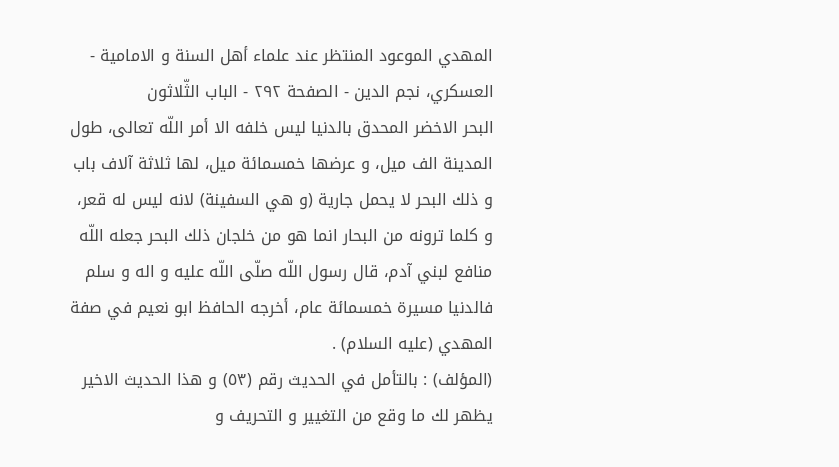المهدي الموعود المنتظر عند علماء أهل السنة و الامامية - العسكري، نجم الدين - الصفحة ٢٩٢ - الباب الثّلاثون
البحر الاخضر المحدق بالدنيا ليس خلفه الا أمر اللّه تعالى، طول المدينة الف ميل، و عرضها خمسمائة ميل، لها ثلاثة آلاف باب و ذلك البحر لا يحمل جارية (و هي السفينة) لانه ليس له قعر، و كلما ترونه من البحار انما هو من خلجان ذلك البحر جعله اللّه منافع لبني آدم، قال رسول اللّه صلّى اللّه عليه و اله و سلم فالدنيا مسيرة خمسمائة عام، أخرجه الحافظ ابو نعيم في صفة المهدي (عليه السلام) .
(المؤلف) : بالتأمل في الحديث رقم (٥٣) و هذا الحديث الاخير يظهر لك ما وقع من التغيير و التحريف و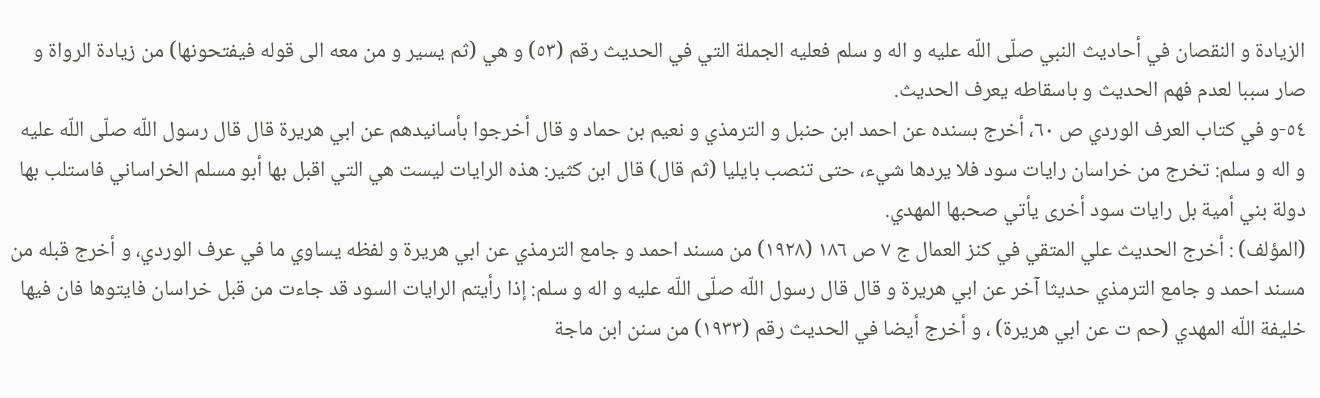الزيادة و النقصان في أحاديث النبي صلّى اللّه عليه و اله و سلم فعليه الجملة التي في الحديث رقم (٥٣) و هي (ثم يسير و من معه الى قوله فيفتحونها) من زيادة الرواة و صار سببا لعدم فهم الحديث و باسقاطه يعرف الحديث.
٥٤-و في كتاب العرف الوردي ص ٦٠، أخرج بسنده عن احمد ابن حنبل و الترمذي و نعيم بن حماد و قال أخرجوا بأسانيدهم عن ابي هريرة قال قال رسول اللّه صلّى اللّه عليه و اله و سلم: تخرج من خراسان رايات سود فلا يردها شيء، حتى تنصب بايليا (ثم قال) قال ابن كثير: هذه الرايات ليست هي التي اقبل بها أبو مسلم الخراساني فاستلب بها دولة بني أمية بل رايات سود أخرى يأتي صحبها المهدي.
(المؤلف) : أخرج الحديث علي المتقي في كنز العمال ج ٧ ص ١٨٦ (١٩٢٨) من مسند احمد و جامع الترمذي عن ابي هريرة و لفظه يساوي ما في عرف الوردي، و أخرج قبله من مسند احمد و جامع الترمذي حديثا آخر عن ابي هريرة و قال قال رسول اللّه صلّى اللّه عليه و اله و سلم: إذا رأيتم الرايات السود قد جاءت من قبل خراسان فايتوها فان فيها خليفة اللّه المهدي (حم ت عن ابي هريرة) ، و أخرج أيضا في الحديث رقم (١٩٣٣) من سنن ابن ماجة